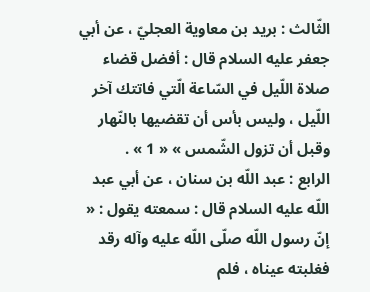الثّالث : بريد بن معاوية العجليّ ، عن أبي جعفر عليه السلام قال : أفضل قضاء صلاة اللّيل في السّاعة الّتي فاتتك آخر اللّيل ، وليس بأس أن تقضيها بالنّهار وقبل أن تزول الشّمس » « 1 » .
الرابع : عبد اللّه بن سنان ، عن أبي عبد اللّه عليه السلام قال : سمعته يقول : « إنّ رسول اللّه صلّى اللّه عليه وآله رقد فغلبته عيناه ، فلم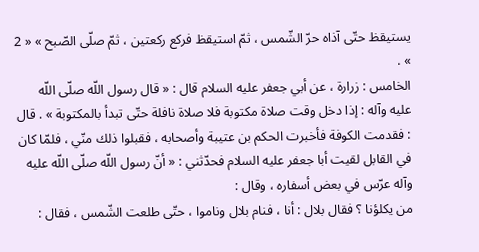يستيقظ حتّى آذاه حرّ الشّمس ، ثمّ استيقظ فركع ركعتين ، ثمّ صلّى الصّبح » « 2 » .
الخامس : زرارة ، عن أبي جعفر عليه السلام قال : « قال رسول اللّه صلّى اللّه عليه وآله : إذا دخل وقت صلاة مكتوبة فلا صلاة نافلة حتّى تبدأ بالمكتوبة » . قال : فقدمت الكوفة فأخبرت الحكم بن عتيبة وأصحابه ، فقبلوا ذلك منّي ، فلمّا كان في القابل لقيت أبا جعفر عليه السلام فحدّثني : « أنّ رسول اللّه صلّى اللّه عليه وآله عرّس في بعض أسفاره ، وقال :
من يكلؤنا ؟ فقال بلال : أنا ، فنام بلال وناموا ، حتّى طلعت الشّمس ، فقال :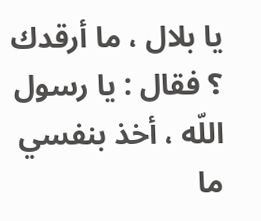يا بلال ، ما أرقدك ؟ فقال : يا رسول اللّه ، أخذ بنفسي ما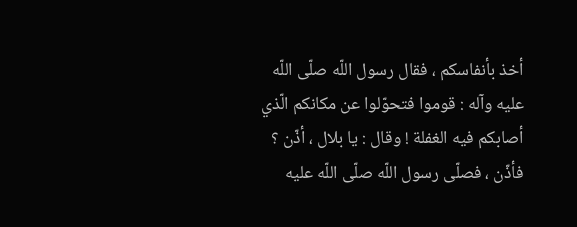أخذ بأنفاسكم ، فقال رسول اللّه صلّى اللّه عليه وآله : قوموا فتحوّلوا عن مكانكم الّذي أصابكم فيه الغفلة ! وقال : يا بلال ، أذّن ؟
فأذّن ، فصلّى رسول اللّه صلّى اللّه عليه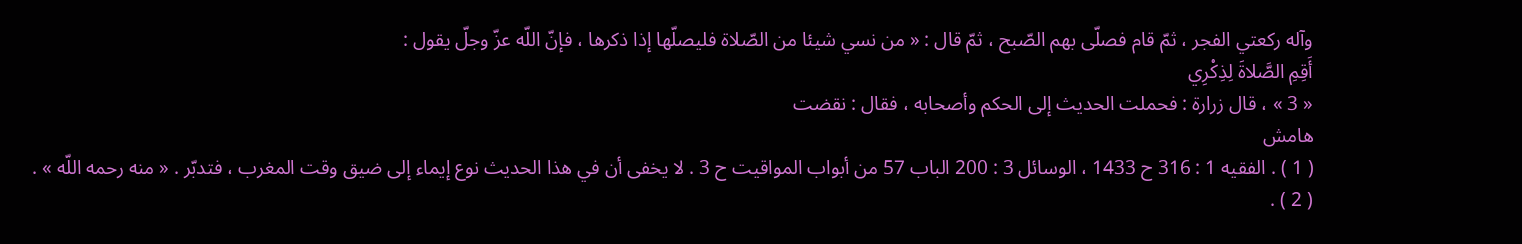وآله ركعتي الفجر ، ثمّ قام فصلّى بهم الصّبح ، ثمّ قال : « من نسي شيئا من الصّلاة فليصلّها إذا ذكرها ، فإنّ اللّه عزّ وجلّ يقول :
أَقِمِ الصَّلاةَ لِذِكْرِي
« 3 » ، قال زرارة : فحملت الحديث إلى الحكم وأصحابه ، فقال : نقضت
هامش
( 1 ) . الفقيه 1 : 316 ح 1433 ، الوسائل 3 : 200 الباب 57 من أبواب المواقيت ح 3 . لا يخفى أن في هذا الحديث نوع إيماء إلى ضيق وقت المغرب ، فتدبّر . « منه رحمه اللّه » .
( 2 ) .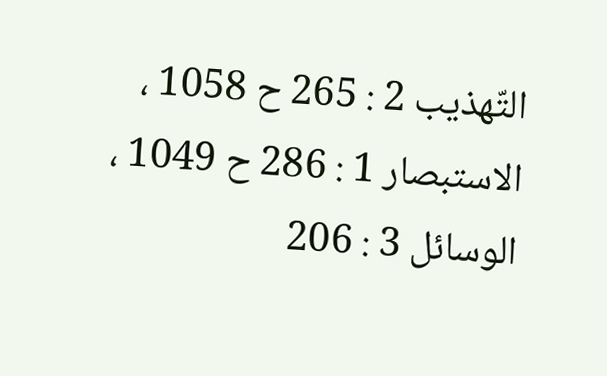التّهذيب 2 : 265 ح 1058 ، الاستبصار 1 : 286 ح 1049 ، الوسائل 3 : 206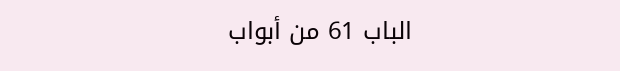الباب 61 من أبواب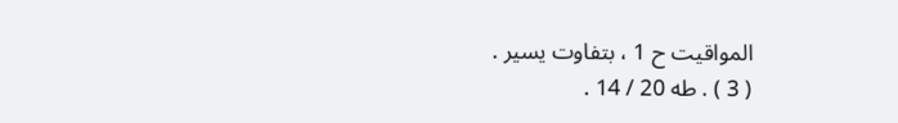المواقيت ح 1 ، بتفاوت يسير .
( 3 ) . طه 20 / 14 .